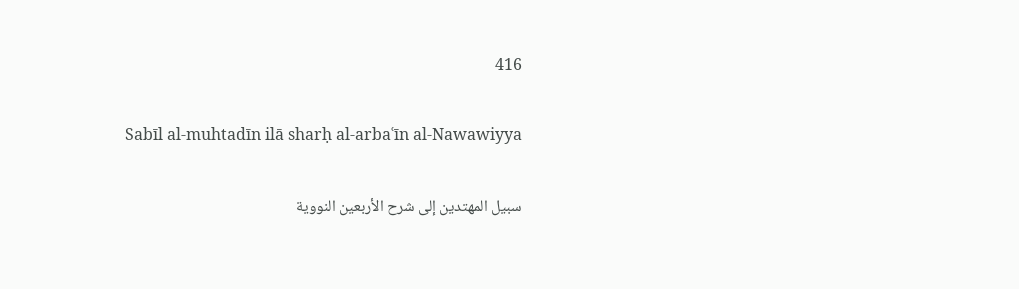416

Sabīl al-muhtadīn ilā sharḥ al-arbaʿīn al-Nawawiyya

سبيل المهتدين إلى شرح الأربعين النووية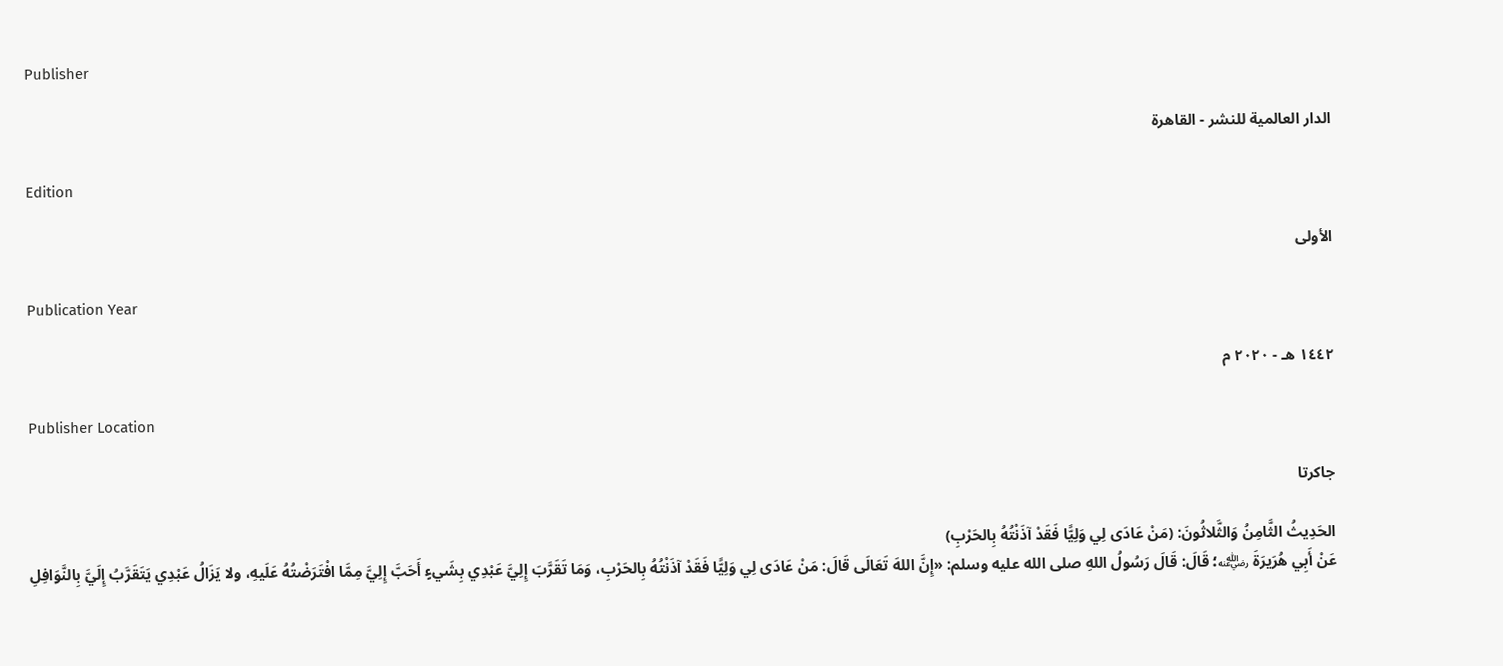Publisher

الدار العالمية للنشر - القاهرة

Edition

الأولى

Publication Year

١٤٤٢ هـ - ٢٠٢٠ م

Publisher Location

جاكرتا

الحَدِيثُ الثَّامِنُ وَالثَّلاثُونَ: (مَنْ عَادَى لِي وَلِيًّا فَقَدْ آذَنْتُهُ بِالحَرْبِ)
عَنْ أَبِي هُرَيرَةَ ﵁؛ قَالَ: قَالَ رَسُولُ اللهِ صلى الله عليه وسلم: «إِنَّ اللهَ تَعَالَى قَالَ: مَنْ عَادَى لِي وَلِيًّا فَقَدْ آذَنْتُهُ بِالحَرْبِ، وَمَا تَقَرَّبَ إِلِيَّ عَبْدِي بِشَيءٍ أَحَبَّ إِلِيَّ مِمَّا افْتَرَضْتُهُ عَلَيهِ، ولا يَزَالُ عَبْدِي يَتَقَرَّبُ إِلَيَّ بِالنَّوَافِلِ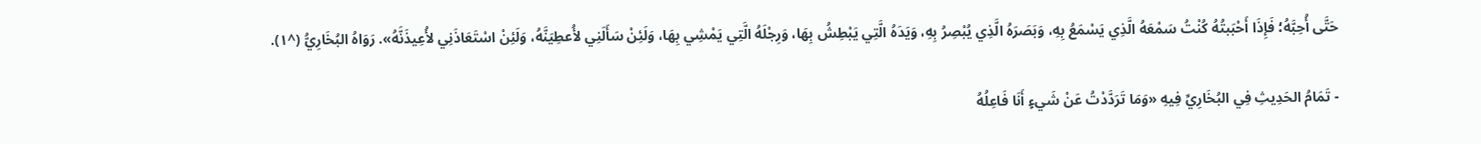حَتَّى أُحِبَّهُ؛ فَإِذَا أَحْبَبتُهُ كُنْتُ سَمْعَهُ الَّذِي يَسْمَعُ بِهِ، وَبَصَرَهُ الَّذِي يُبْصِرُ بِهِ، وَيَدَهُ الَّتِي يَبْطِشُ بِهَا، وَرِجْلَهُ الَّتِي يَمْشِي بِهَا، وَلَئِنْ سَأَلَنِي لأُعطِيَنَّهُ، وَلَئِنْ اسْتَعَاذَنِي لأُعِيذَنَّهُ». رَوَاهُ البُخَارِيُّ (^١).

- تَمَامُ الحَدِيثِ فِي البُخَارِيِّ فِيهِ «وَمَا تَرَدَّدْتُ عَنْ شَيءٍ أَنَا فَاعِلُهُ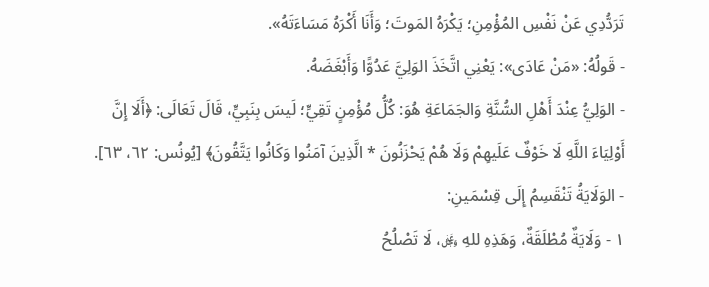تَرَدُّدِي عَنْ نَفْسِ المُؤْمِنِ؛ يَكْرَهُ المَوتَ؛ وَأَنَا أَكْرَهُ مَسَاءَتَهُ».
- قَولُهُ: «مَنْ عَادَى»: يَعْنِي اتَّخَذَ الوَلِيَّ عَدُوًّا وَأَبْغَضَهُ.
- الوَلِيُّ عِنْدَ أَهْلِ السُّنَّةِ وَالجَمَاعَةِ هُوَ: كُلُّ مُؤْمِنٍ تَقِيٍّ؛ لَيسَ بِنَبِيٍّ، قَالَ تَعَالَى: ﴿أَلَا إِنَّ أَوْلِيَاءَ اللَّهِ لَا خَوْفٌ عَلَيهِمْ وَلَا هُمْ يَحْزَنُونَ * الَّذِينَ آمَنُوا وَكَانُوا يَتَّقُونَ﴾ [يُونُس: ٦٢، ٦٣].
- الوَلَايَةُ تَنْقَسِمُ إِلَى قِسْمَينِ:
١ - وَلَايَةٌ مُطْلَقَةٌ، وَهَذِهِ للهِ ﷿، لَا تَصْلُحُ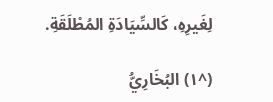لِغَيرِهِ، كَالسِّيَادَةِ المُطْلَقَةِ.

(^١) البُخَارِيُّ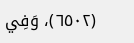(٦٥٠٢)، وَفِي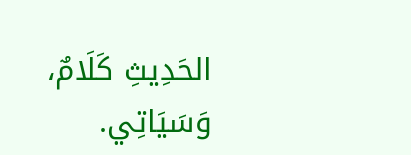الحَدِيثِ كَلَامٌ، وَسَيَاتِي.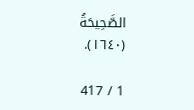الصَّحِيحَةُ (١٦٤٠).

1 / 417